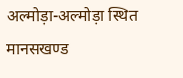अल्मोड़ा-अल्मोड़ा स्थित मानसखण्ड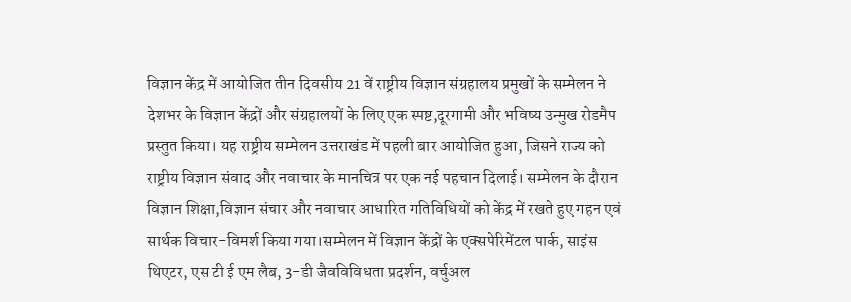विज्ञान केंद्र में आयोजित तीन दिवसीय 21 वें राष्ट्रीय विज्ञान संग्रहालय प्रमुखों के सम्मेलन ने देशभर के विज्ञान केंद्रों और संग्रहालयों के लिए एक स्पष्ट,दूरगामी और भविष्य उन्मुख रोडमैप प्रस्तुत किया। यह राष्ट्रीय सम्मेलन उत्तराखंड में पहली बार आयोजित हुआ, जिसने राज्य को राष्ट्रीय विज्ञान संवाद और नवाचार के मानचित्र पर एक नई पहचान दिलाई। सम्मेलन के दौरान विज्ञान शिक्षा,विज्ञान संचार और नवाचार आधारित गतिविधियों को केंद्र में रखते हुए गहन एवं सार्थक विचार-विमर्श किया गया।सम्मेलन में विज्ञान केंद्रों के एक्सपेरिमेंटल पार्क, साइंस थिएटर, एस टी ई एम लैब, 3-डी जैवविविधता प्रदर्शन, वर्चुअल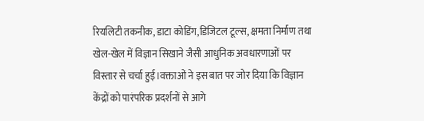रियलिटी तकनीक, डाटा कोडिंग,डिजिटल टूल्स, क्षमता निर्माण तथा खेल-खेल में विज्ञान सिखाने जैसी आधुनिक अवधारणाओं पर विस्तार से चर्चा हुई।वक्ताओं ने इस बात पर जोर दिया कि विज्ञान केंद्रों को पारंपरिक प्रदर्शनों से आगे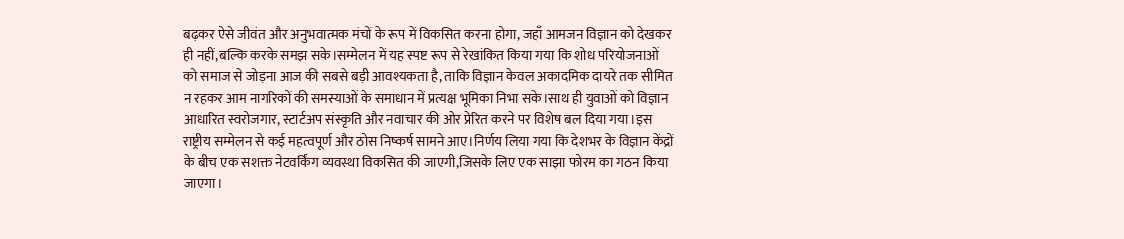बढ़कर ऐसे जीवंत और अनुभवात्मक मंचों के रूप में विकसित करना होगा, जहाँ आमजन विज्ञान को देखकर ही नहीं,बल्कि करके समझ सके।सम्मेलन में यह स्पष्ट रूप से रेखांकित किया गया कि शोध परियोजनाओं को समाज से जोड़ना आज की सबसे बड़ी आवश्यकता है, ताकि विज्ञान केवल अकादमिक दायरे तक सीमित न रहकर आम नागरिकों की समस्याओं के समाधान में प्रत्यक्ष भूमिका निभा सके।साथ ही युवाओं को विज्ञान आधारित स्वरोजगार, स्टार्टअप संस्कृति और नवाचार की ओर प्रेरित करने पर विशेष बल दिया गया।इस राष्ट्रीय सम्मेलन से कई महत्वपूर्ण और ठोस निष्कर्ष सामने आए।निर्णय लिया गया कि देशभर के विज्ञान केंद्रों के बीच एक सशक्त नेटवर्किंग व्यवस्था विकसित की जाएगी,जिसके लिए एक साझा फोरम का गठन किया जाएगा।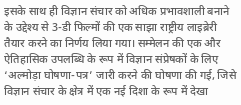इसके साथ ही विज्ञान संचार को अधिक प्रभावशाली बनाने के उद्देश्य से 3-डी फिल्मों की एक साझा राष्ट्रीय लाइब्रेरी तैयार करने का निर्णय लिया गया। सम्मेलन की एक और ऐतिहासिक उपलब्धि के रूप में विज्ञान संप्रेषकों के लिए ‘अल्मोड़ा घोषणा-पत्र’ जारी करने की घोषणा की गई, जिसे विज्ञान संचार के क्षेत्र में एक नई दिशा के रूप में देखा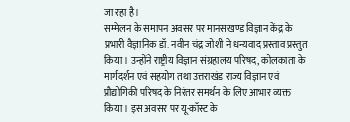जा रहा है।
सम्मेलन के समापन अवसर पर मानसखण्ड विज्ञान केंद्र के प्रभारी वैज्ञानिक डॉ. नवीन चंद्र जोशी ने धन्यवाद प्रस्ताव प्रस्तुत किया। उन्होंने राष्ट्रीय विज्ञान संग्रहालय परिषद, कोलकाता के मार्गदर्शन एवं सहयोग तथा उत्तराखंड राज्य विज्ञान एवं प्रौद्योगिकी परिषद के निरंतर समर्थन के लिए आभार व्यक्त किया। इस अवसर पर यू-कॉस्ट के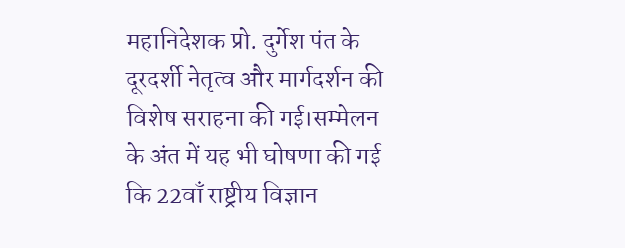महानिदेशक प्रो. दुर्गेश पंत के दूरदर्शी नेतृत्व और मार्गदर्शन की विशेष सराहना की गई।सम्मेलन के अंत में यह भी घोषणा की गई कि 22वाँ राष्ट्रीय विज्ञान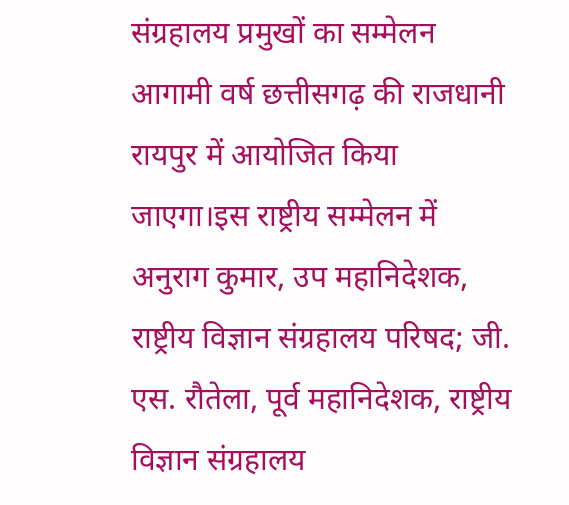संग्रहालय प्रमुखों का सम्मेलन आगामी वर्ष छत्तीसगढ़ की राजधानी रायपुर में आयोजित किया जाएगा।इस राष्ट्रीय सम्मेलन में अनुराग कुमार, उप महानिदेशक, राष्ट्रीय विज्ञान संग्रहालय परिषद; जी. एस. रौतेला, पूर्व महानिदेशक, राष्ट्रीय विज्ञान संग्रहालय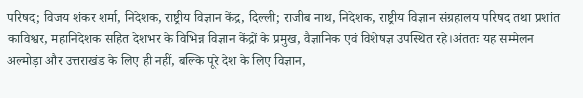परिषद; विजय शंकर शर्मा, निदेशक, राष्ट्रीय विज्ञान केंद्र, दिल्ली; राजीब नाथ, निदेशक, राष्ट्रीय विज्ञान संग्रहालय परिषद तथा प्रशांत काविश्वर, महानिदेशक सहित देशभर के विभिन्न विज्ञान केंद्रों के प्रमुख, वैज्ञानिक एवं विशेषज्ञ उपस्थित रहे।अंततः यह सम्मेलन अल्मोड़ा और उत्तराखंड के लिए ही नहीं, बल्कि पूरे देश के लिए विज्ञान,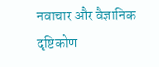नवाचार और वैज्ञानिक दृष्टिकोण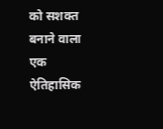को सशक्त बनाने वाला एक ऐतिहासिक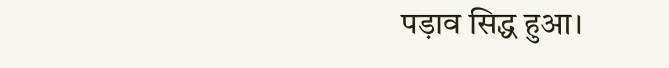पड़ाव सिद्ध हुआ।